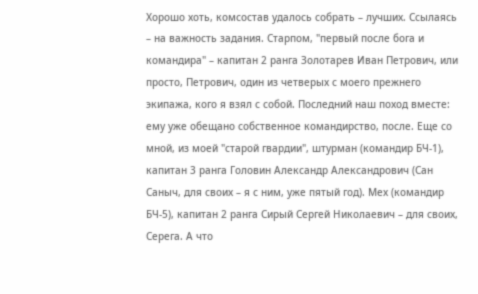Хорошо хоть, комсостав удалось собрать – лучших. Ссылаясь – на важность задания. Старпом, "первый после бога и командира" – капитан 2 ранга Золотарев Иван Петрович, или просто, Петрович, один из четверых с моего прежнего экипажа, кого я взял с собой. Последний наш поход вместе: ему уже обещано собственное командирство, после. Еще со мной, из моей "старой гвардии", штурман (командир БЧ-1), капитан 3 ранга Головин Александр Александрович (Сан Саныч, для своих – я с ним, уже пятый год). Мех (командир БЧ-5), капитан 2 ранга Сирый Сергей Николаевич – для своих, Серега. А что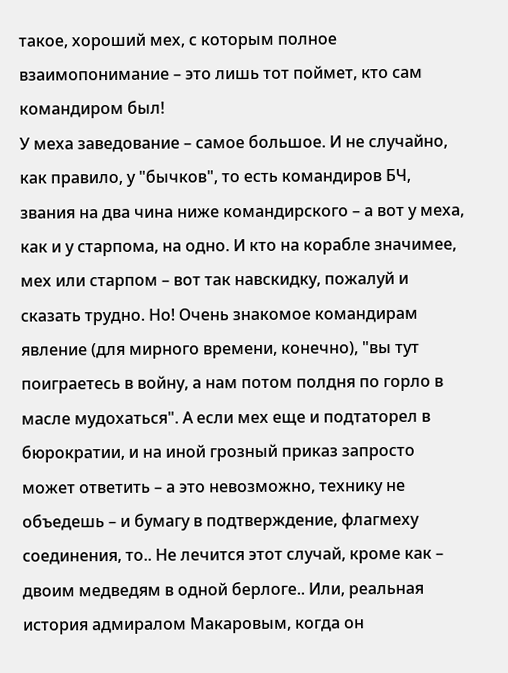такое, хороший мех, с которым полное взаимопонимание – это лишь тот поймет, кто сам командиром был!
У меха заведование – самое большое. И не случайно, как правило, у "бычков", то есть командиров БЧ, звания на два чина ниже командирского – а вот у меха, как и у старпома, на одно. И кто на корабле значимее, мех или старпом – вот так навскидку, пожалуй и сказать трудно. Но! Очень знакомое командирам явление (для мирного времени, конечно), "вы тут поиграетесь в войну, а нам потом полдня по горло в масле мудохаться". А если мех еще и подтаторел в бюрократии, и на иной грозный приказ запросто может ответить – а это невозможно, технику не объедешь – и бумагу в подтверждение, флагмеху соединения, то.. Не лечится этот случай, кроме как – двоим медведям в одной берлоге.. Или, реальная история адмиралом Макаровым, когда он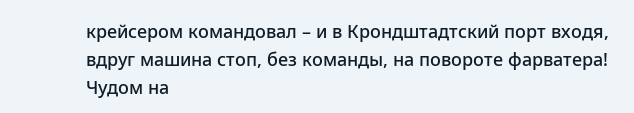крейсером командовал – и в Крондштадтский порт входя, вдруг машина стоп, без команды, на повороте фарватера! Чудом на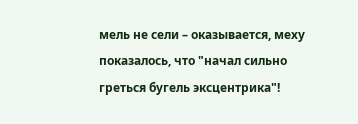мель не сели – оказывается, меху показалось, что "начал сильно греться бугель эксцентрика"!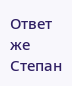Ответ же Степан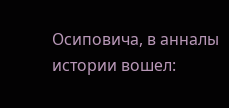Осиповича, в анналы истории вошел: